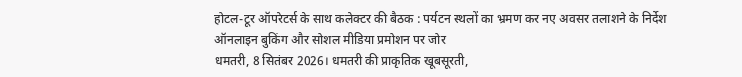होटल-टूर ऑपरेटर्स के साथ कलेक्टर की बैठक : पर्यटन स्थलों का भ्रमण कर नए अवसर तलाशने के निर्देश
ऑनलाइन बुकिंग और सोशल मीडिया प्रमोशन पर जोर
धमतरी, 8 सितंबर 2026। धमतरी की प्राकृतिक खूबसूरती,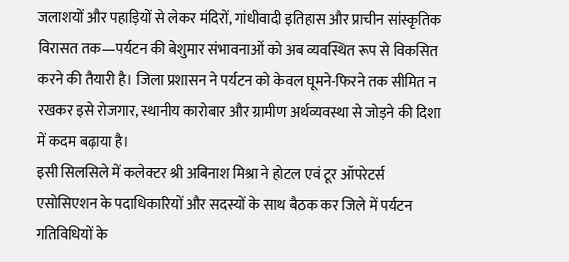जलाशयों और पहाड़ियों से लेकर मंदिरों, गांधीवादी इतिहास और प्राचीन सांस्कृतिक विरासत तक—पर्यटन की बेशुमार संभावनाओं को अब व्यवस्थित रूप से विकसित करने की तैयारी है। जिला प्रशासन ने पर्यटन को केवल घूमने-फिरने तक सीमित न रखकर इसे रोजगार, स्थानीय कारोबार और ग्रामीण अर्थव्यवस्था से जोड़ने की दिशा में कदम बढ़ाया है।
इसी सिलसिले में कलेक्टर श्री अबिनाश मिश्रा ने होटल एवं टूर ऑपरेटर्स एसोसिएशन के पदाधिकारियों और सदस्यों के साथ बैठक कर जिले में पर्यटन गतिविधियों के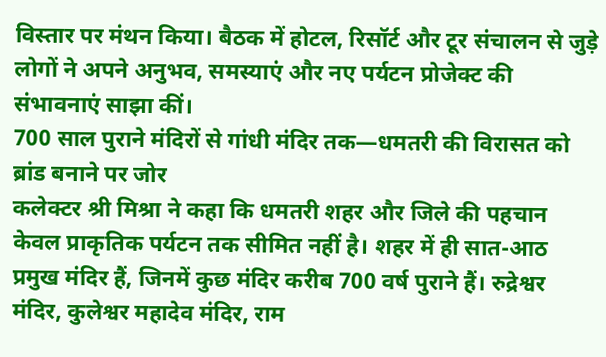विस्तार पर मंथन किया। बैठक में होटल, रिसॉर्ट और टूर संचालन से जुड़े लोगों ने अपने अनुभव, समस्याएं और नए पर्यटन प्रोजेक्ट की संभावनाएं साझा कीं।
700 साल पुराने मंदिरों से गांधी मंदिर तक—धमतरी की विरासत को ब्रांड बनाने पर जोर
कलेक्टर श्री मिश्रा ने कहा कि धमतरी शहर और जिले की पहचान केवल प्राकृतिक पर्यटन तक सीमित नहीं है। शहर में ही सात-आठ प्रमुख मंदिर हैं, जिनमें कुछ मंदिर करीब 700 वर्ष पुराने हैं। रुद्रेश्वर मंदिर, कुलेश्वर महादेव मंदिर, राम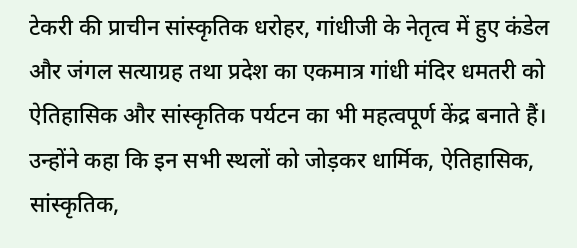टेकरी की प्राचीन सांस्कृतिक धरोहर, गांधीजी के नेतृत्व में हुए कंडेल और जंगल सत्याग्रह तथा प्रदेश का एकमात्र गांधी मंदिर धमतरी को ऐतिहासिक और सांस्कृतिक पर्यटन का भी महत्वपूर्ण केंद्र बनाते हैं। उन्होंने कहा कि इन सभी स्थलों को जोड़कर धार्मिक, ऐतिहासिक, सांस्कृतिक,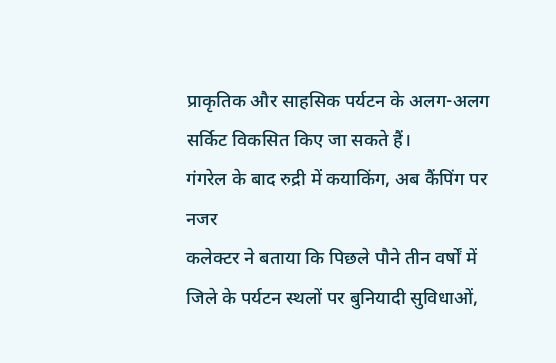प्राकृतिक और साहसिक पर्यटन के अलग-अलग सर्किट विकसित किए जा सकते हैं।
गंगरेल के बाद रुद्री में कयाकिंग, अब कैंपिंग पर नजर
कलेक्टर ने बताया कि पिछले पौने तीन वर्षों में जिले के पर्यटन स्थलों पर बुनियादी सुविधाओं,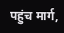पहुंच मार्ग,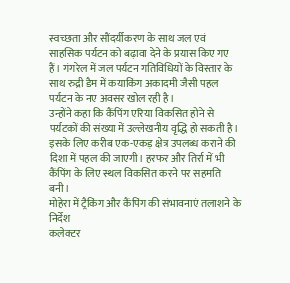स्वच्छता और सौंदर्यीकरण के साथ जल एवं साहसिक पर्यटन को बढ़ावा देने के प्रयास किए गए हैं। गंगरेल में जल पर्यटन गतिविधियों के विस्तार के साथ रुद्री डैम में कयाकिंग अकादमी जैसी पहल पर्यटन के नए अवसर खोल रही है।
उन्होंने कहा कि कैंपिंग एरिया विकसित होने से पर्यटकों की संख्या में उल्लेखनीय वृद्धि हो सकती है। इसके लिए करीब एक-एकड़ क्षेत्र उपलब्ध कराने की दिशा में पहल की जाएगी। हरफर और तिर्रा में भी कैंपिंग के लिए स्थल विकसित करने पर सहमति बनी।
मोहेरा में ट्रैकिंग और कैंपिंग की संभावनाएं तलाशने के निर्देश
कलेक्टर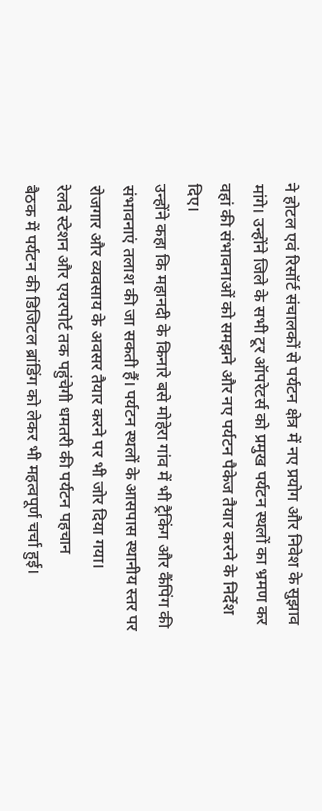ने होटल एवं रिसॉर्ट संचालकों से पर्यटन क्षेत्र में नए प्रयोग और निवेश के सुझाव मांगे। उन्होंने जिले के सभी टूर ऑपरेटर्स को प्रमुख पर्यटन स्थलों का भ्रमण कर वहां की संभावनाओं को समझने और नए पर्यटन पैकेज तैयार करने के निर्देश दिए।
उन्होंने कहा कि महानदी के किनारे बसे मोहेरा गांव में भी ट्रैकिंग और कैंपिंग की संभावनाएं तलाश की जा सकती हैं। पर्यटन स्थलों के आसपास स्थानीय स्तर पर रोजगार और व्यवसाय के अवसर तैयार करने पर भी जोर दिया गया।
रेलवे स्टेशन और एयरपोर्ट तक पहुंचेगी धमतरी की पर्यटन पहचान
बैठक में पर्यटन की डिजिटल ब्रांडिंग को लेकर भी महत्वपूर्ण चर्चा हुई।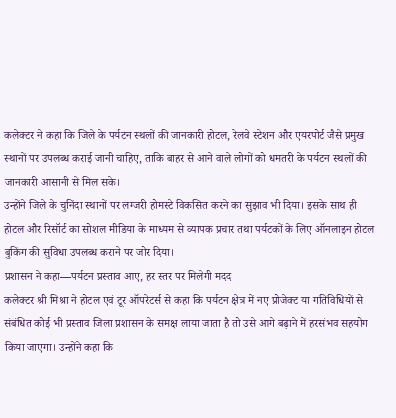कलेक्टर ने कहा कि जिले के पर्यटन स्थलों की जानकारी होटल, रेलवे स्टेशन और एयरपोर्ट जैसे प्रमुख स्थानों पर उपलब्ध कराई जानी चाहिए, ताकि बाहर से आने वाले लोगों को धमतरी के पर्यटन स्थलों की जानकारी आसानी से मिल सके।
उन्होंने जिले के चुनिंदा स्थानों पर लग्जरी होमस्टे विकसित करने का सुझाव भी दिया। इसके साथ ही होटल और रिसॉर्ट का सोशल मीडिया के माध्यम से व्यापक प्रचार तथा पर्यटकों के लिए ऑनलाइन होटल बुकिंग की सुविधा उपलब्ध कराने पर जोर दिया।
प्रशासन ने कहा—पर्यटन प्रस्ताव आए, हर स्तर पर मिलेगी मदद
कलेक्टर श्री मिश्रा ने होटल एवं टूर ऑपरेटर्स से कहा कि पर्यटन क्षेत्र में नए प्रोजेक्ट या गतिविधियों से संबंधित कोई भी प्रस्ताव जिला प्रशासन के समक्ष लाया जाता है तो उसे आगे बढ़ाने में हरसंभव सहयोग किया जाएगा। उन्होंने कहा कि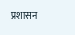प्रशासन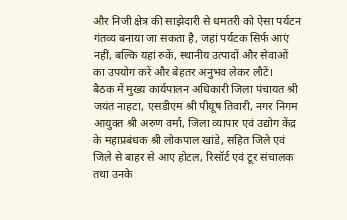और निजी क्षेत्र की साझेदारी से धमतरी को ऐसा पर्यटन गंतव्य बनाया जा सकता है, जहां पर्यटक सिर्फ आएं नहीं, बल्कि यहां रुकें, स्थानीय उत्पादों और सेवाओं का उपयोग करें और बेहतर अनुभव लेकर लौटें।
बैठक में मुख्य कार्यपालन अधिकारी जिला पंचायत श्री जयंत नाहटा, एसडीएम श्री पीयूष तिवारी, नगर निगम आयुक्त श्री अरुण वर्मा, जिला व्यापार एवं उद्योग केंद्र के महाप्रबंधक श्री लोकपाल खांडे, सहित जिले एवं जिले से बाहर से आए होटल, रिसॉर्ट एवं टूर संचालक तथा उनके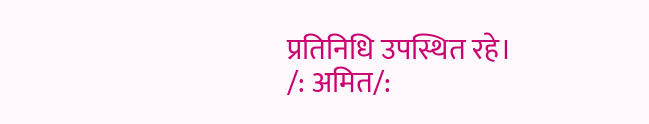प्रतिनिधि उपस्थित रहे।
/: अमित/: